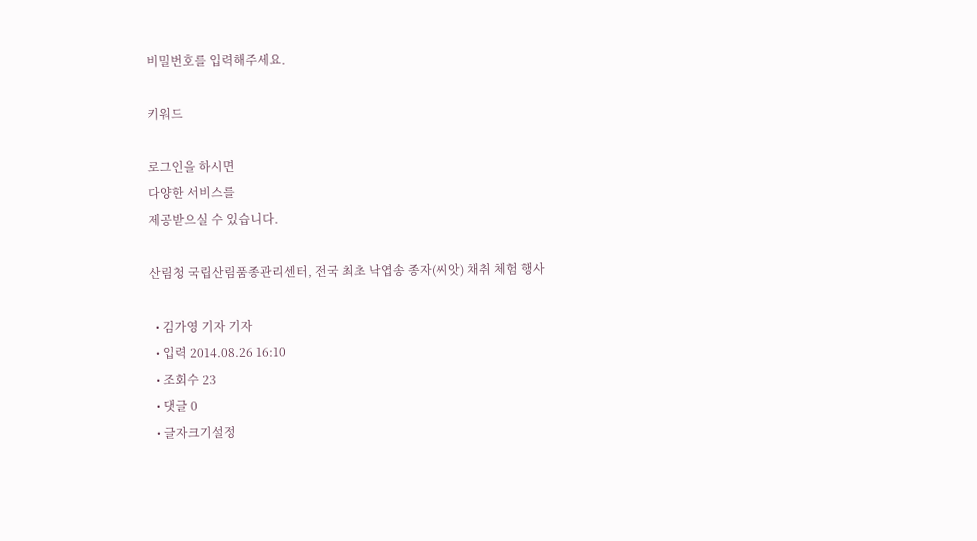비밀번호를 입력해주세요.

키워드

로그인을 하시면
다양한 서비스를
제공받으실 수 있습니다.

산림청 국립산림품종관리센터, 전국 최초 낙엽송 종자(씨앗) 채취 체험 행사

  • 김가영 기자 기자
  • 입력 2014.08.26 16:10
  • 조회수 23
  • 댓글 0
  • 글자크기설정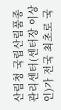산림청 국립산림품종관리센터(센터장 이상인)가 전국 최초로 국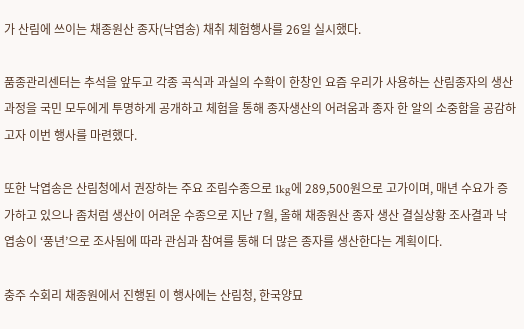가 산림에 쓰이는 채종원산 종자(낙엽송) 채취 체험행사를 26일 실시했다.

품종관리센터는 추석을 앞두고 각종 곡식과 과실의 수확이 한창인 요즘 우리가 사용하는 산림종자의 생산과정을 국민 모두에게 투명하게 공개하고 체험을 통해 종자생산의 어려움과 종자 한 알의 소중함을 공감하고자 이번 행사를 마련했다.

또한 낙엽송은 산림청에서 권장하는 주요 조림수종으로 1kg에 289,500원으로 고가이며, 매년 수요가 증가하고 있으나 좀처럼 생산이 어려운 수종으로 지난 7월, 올해 채종원산 종자 생산 결실상황 조사결과 낙엽송이 ‘풍년’으로 조사됨에 따라 관심과 참여를 통해 더 많은 종자를 생산한다는 계획이다.

충주 수회리 채종원에서 진행된 이 행사에는 산림청, 한국양묘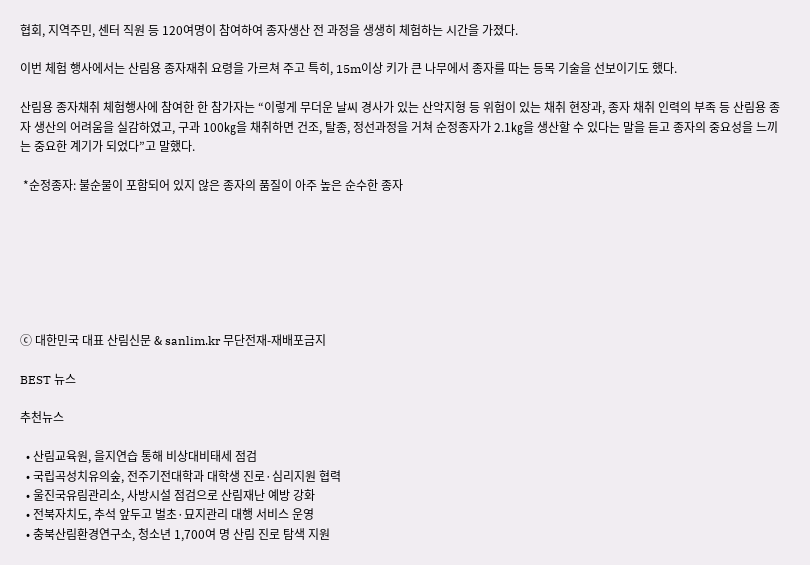협회, 지역주민, 센터 직원 등 120여명이 참여하여 종자생산 전 과정을 생생히 체험하는 시간을 가졌다.

이번 체험 행사에서는 산림용 종자재취 요령을 가르쳐 주고 특히, 15m이상 키가 큰 나무에서 종자를 따는 등목 기술을 선보이기도 했다.

산림용 종자채취 체험행사에 참여한 한 참가자는 “이렇게 무더운 날씨 경사가 있는 산악지형 등 위험이 있는 채취 현장과, 종자 채취 인력의 부족 등 산림용 종자 생산의 어려움을 실감하였고, 구과 100㎏을 채취하면 건조, 탈종, 정선과정을 거쳐 순정종자가 2.1㎏을 생산할 수 있다는 말을 듣고 종자의 중요성을 느끼는 중요한 계기가 되었다”고 말했다.

 *순정종자: 불순물이 포함되어 있지 않은 종자의 품질이 아주 높은 순수한 종자







ⓒ 대한민국 대표 산림신문 & sanlim.kr 무단전재-재배포금지

BEST 뉴스

추천뉴스

  • 산림교육원, 을지연습 통해 비상대비태세 점검
  • 국립곡성치유의숲, 전주기전대학과 대학생 진로·심리지원 협력
  • 울진국유림관리소, 사방시설 점검으로 산림재난 예방 강화
  • 전북자치도, 추석 앞두고 벌초·묘지관리 대행 서비스 운영
  • 충북산림환경연구소, 청소년 1,700여 명 산림 진로 탐색 지원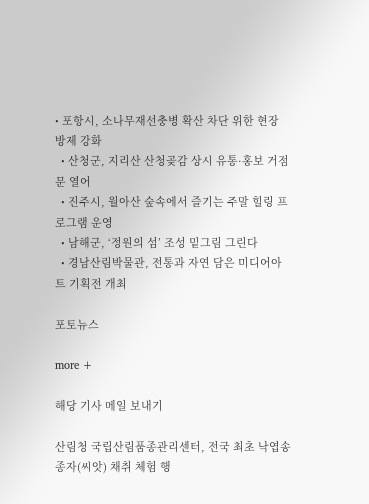• 포항시, 소나무재선충병 확산 차단 위한 현장 방제 강화
  • 산청군, 지리산 산청곶감 상시 유통·홍보 거점 문 열어
  • 진주시, 월아산 숲속에서 즐기는 주말 힐링 프로그램 운영
  • 남해군, ‘정원의 섬’ 조성 밑그림 그린다
  • 경남산림박물관, 전통과 자연 담은 미디어아트 기획전 개최

포토뉴스

more +

해당 기사 메일 보내기

산림청 국립산림품종관리센터, 전국 최초 낙엽송 종자(씨앗) 채취 체험 행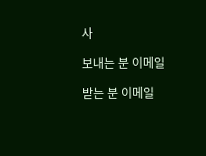사

보내는 분 이메일

받는 분 이메일